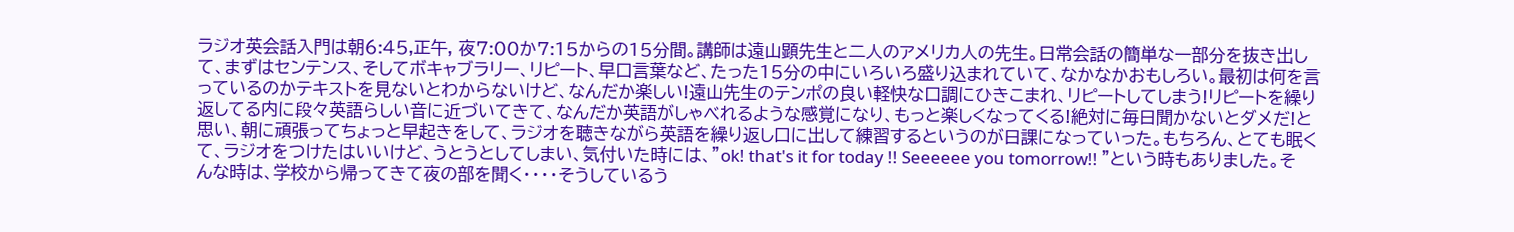ラジオ英会話入門は朝6:45,正午, 夜7:00か7:15からの15分間。講師は遠山顕先生と二人のアメリカ人の先生。日常会話の簡単な一部分を抜き出して、まずはセンテンス、そしてボキャブラリー、リピート、早口言葉など、たった15分の中にいろいろ盛り込まれていて、なかなかおもしろい。最初は何を言っているのかテキストを見ないとわからないけど、なんだか楽しい!遠山先生のテンポの良い軽快な口調にひきこまれ、リピートしてしまう!リピートを繰り返してる内に段々英語らしい音に近づいてきて、なんだか英語がしゃべれるような感覚になり、もっと楽しくなってくる!絶対に毎日聞かないとダメだ!と思い、朝に頑張ってちょっと早起きをして、ラジオを聴きながら英語を繰り返し口に出して練習するというのが日課になっていった。もちろん、とても眠くて、ラジオをつけたはいいけど、うとうとしてしまい、気付いた時には、”ok! that's it for today !! Seeeeee you tomorrow!! "という時もありました。そんな時は、学校から帰ってきて夜の部を聞く・・・・そうしているう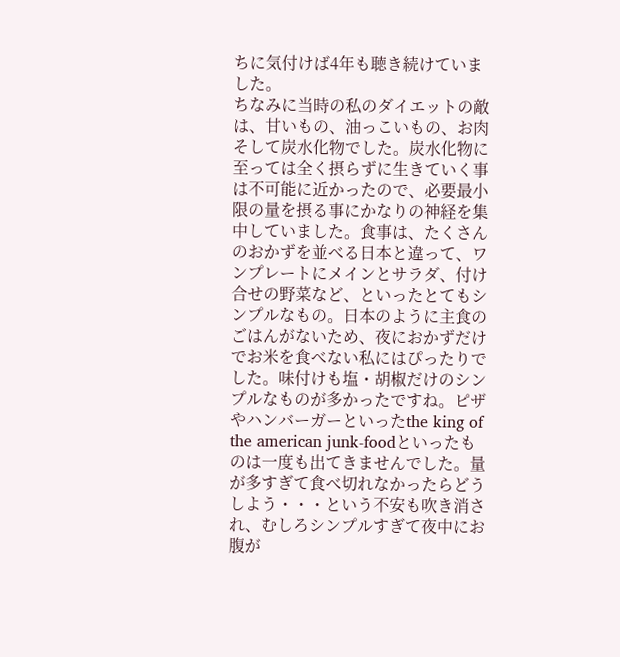ちに気付けば4年も聴き続けていました。
ちなみに当時の私のダイエットの敵は、甘いもの、油っこいもの、お肉そして炭水化物でした。炭水化物に至っては全く摂らずに生きていく事は不可能に近かったので、必要最小限の量を摂る事にかなりの神経を集中していました。食事は、たくさんのおかずを並べる日本と違って、ワンプレートにメインとサラダ、付け合せの野菜など、といったとてもシンプルなもの。日本のように主食のごはんがないため、夜におかずだけでお米を食べない私にはぴったりでした。味付けも塩・胡椒だけのシンプルなものが多かったですね。ピザやハンバーガーといったthe king of the american junk-foodといったものは一度も出てきませんでした。量が多すぎて食べ切れなかったらどうしよう・・・という不安も吹き消され、むしろシンプルすぎて夜中にお腹が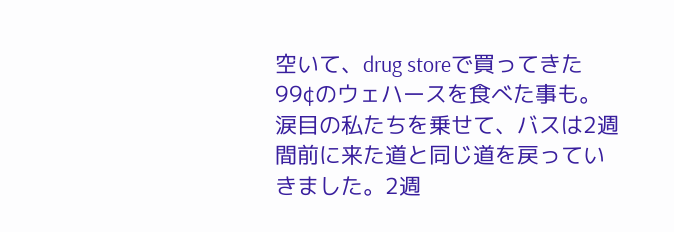空いて、drug storeで買ってきた99¢のウェハースを食べた事も。
涙目の私たちを乗せて、バスは2週間前に来た道と同じ道を戻っていきました。2週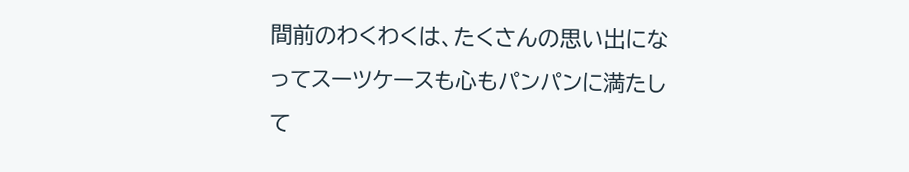間前のわくわくは、たくさんの思い出になってスーツケースも心もパンパンに満たして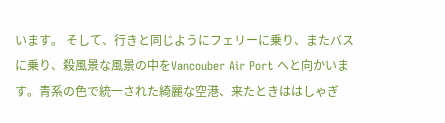います。 そして、行きと同じようにフェリーに乗り、またバスに乗り、殺風景な風景の中をVancouber Air Port へと向かいます。青系の色で統一された綺麗な空港、来たときははしゃぎ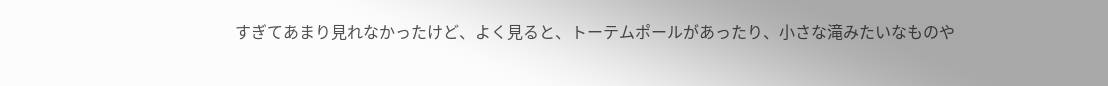すぎてあまり見れなかったけど、よく見ると、トーテムポールがあったり、小さな滝みたいなものや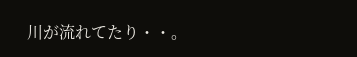川が流れてたり・・。